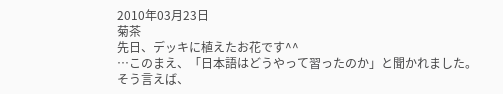2010年03月23日
菊茶
先日、デッキに植えたお花です^^
…このまえ、「日本語はどうやって習ったのか」と聞かれました。
そう言えば、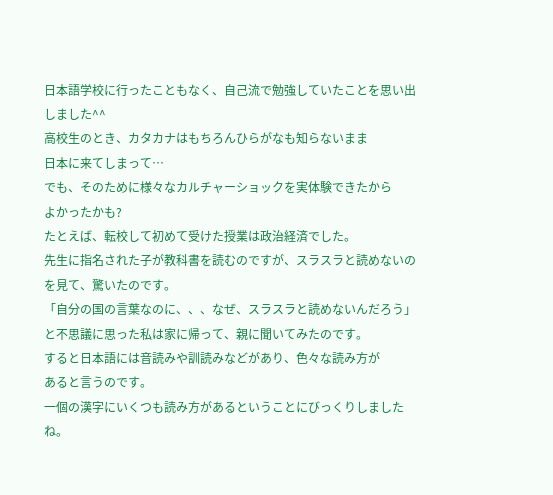日本語学校に行ったこともなく、自己流で勉強していたことを思い出しました^^
高校生のとき、カタカナはもちろんひらがなも知らないまま
日本に来てしまって…
でも、そのために様々なカルチャーショックを実体験できたから
よかったかも?
たとえば、転校して初めて受けた授業は政治経済でした。
先生に指名された子が教科書を読むのですが、スラスラと読めないのを見て、驚いたのです。
「自分の国の言葉なのに、、、なぜ、スラスラと読めないんだろう」と不思議に思った私は家に帰って、親に聞いてみたのです。
すると日本語には音読みや訓読みなどがあり、色々な読み方が
あると言うのです。
一個の漢字にいくつも読み方があるということにびっくりしましたね。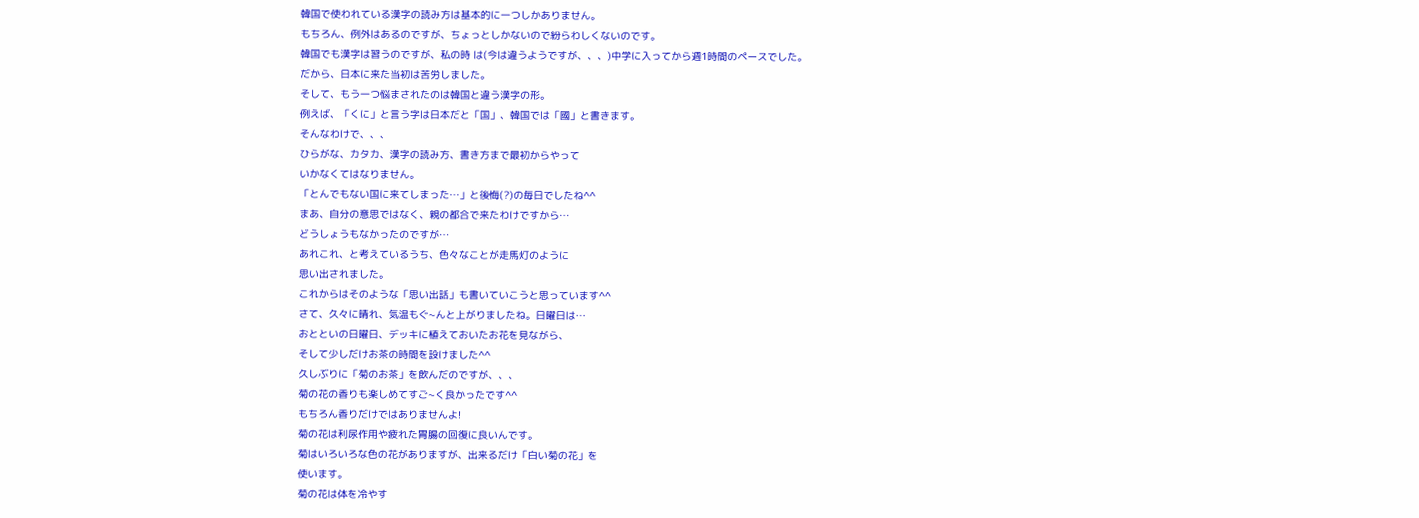韓国で使われている漢字の読み方は基本的に一つしかありません。
もちろん、例外はあるのですが、ちょっとしかないので紛らわしくないのです。
韓国でも漢字は習うのですが、私の時 は(今は違うようですが、、、)中学に入ってから週1時間のペースでした。
だから、日本に来た当初は苦労しました。
そして、もう一つ悩まされたのは韓国と違う漢字の形。
例えば、「くに」と言う字は日本だと「国」、韓国では「國」と書きます。
そんなわけで、、、
ひらがな、カタカ、漢字の読み方、書き方まで最初からやって
いかなくてはなりません。
「とんでもない国に来てしまった…」と後悔(?)の毎日でしたね^^
まあ、自分の意思ではなく、親の都合で来たわけですから…
どうしょうもなかったのですが…
あれこれ、と考えているうち、色々なことが走馬灯のように
思い出されました。
これからはそのような「思い出話」も書いていこうと思っています^^
さて、久々に晴れ、気温もぐ~んと上がりましたね。日曜日は…
おとといの日曜日、デッキに植えておいたお花を見ながら、
そして少しだけお茶の時間を設けました^^
久しぶりに「菊のお茶」を飲んだのですが、、、
菊の花の香りも楽しめてすご~く良かったです^^
もちろん香りだけではありませんよ!
菊の花は利尿作用や疲れた胃腸の回復に良いんです。
菊はいろいろな色の花がありますが、出来るだけ「白い菊の花」を
使います。
菊の花は体を冷やす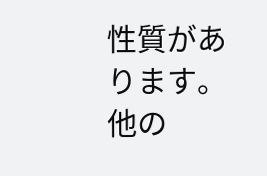性質があります。他の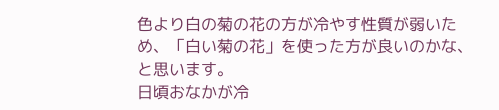色より白の菊の花の方が冷やす性質が弱いため、「白い菊の花」を使った方が良いのかな、と思います。
日頃おなかが冷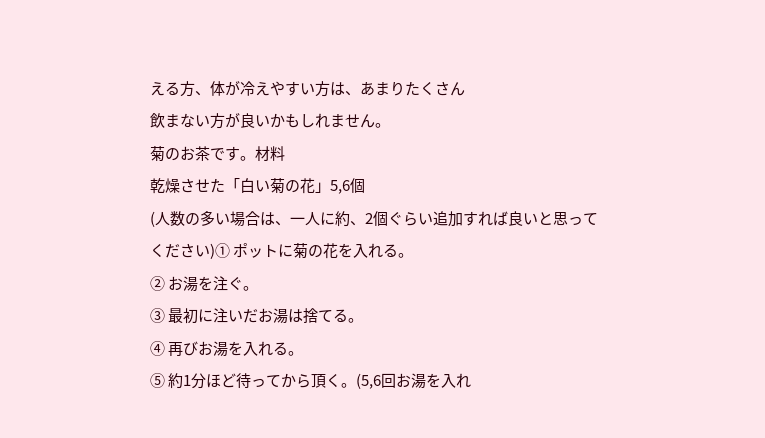える方、体が冷えやすい方は、あまりたくさん
飲まない方が良いかもしれません。
菊のお茶です。材料
乾燥させた「白い菊の花」5,6個
(人数の多い場合は、一人に約、2個ぐらい追加すれば良いと思ってください)① ポットに菊の花を入れる。
② お湯を注ぐ。
③ 最初に注いだお湯は捨てる。
④ 再びお湯を入れる。
⑤ 約1分ほど待ってから頂く。(5,6回お湯を入れ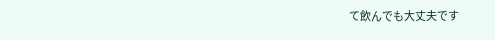て飲んでも大丈夫です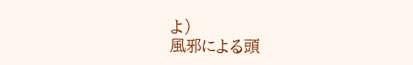よ)
風邪による頭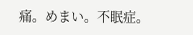痛。めまい。不眠症。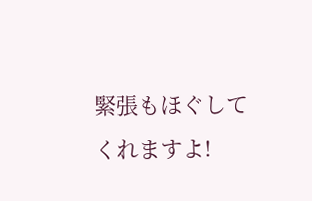緊張もほぐしてくれますよ!